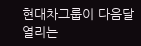현대차그룹이 다음달 열리는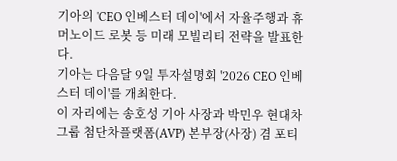기아의 'CEO 인베스터 데이'에서 자율주행과 휴머노이드 로봇 등 미래 모빌리티 전략을 발표한다.
기아는 다음달 9일 투자설명회 '2026 CEO 인베스터 데이'를 개최한다.
이 자리에는 송호성 기아 사장과 박민우 현대차그룹 첨단차플랫폼(AVP) 본부장(사장) 겸 포티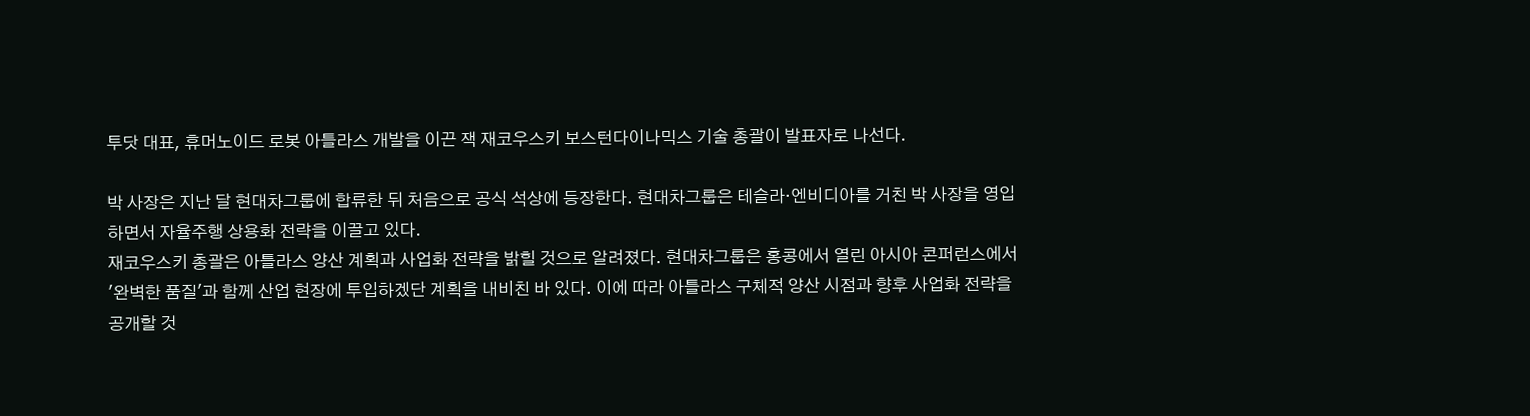투닷 대표, 휴머노이드 로봇 아틀라스 개발을 이끈 잭 재코우스키 보스턴다이나믹스 기술 총괄이 발표자로 나선다.

박 사장은 지난 달 현대차그룹에 합류한 뒤 처음으로 공식 석상에 등장한다. 현대차그룹은 테슬라·엔비디아를 거친 박 사장을 영입하면서 자율주행 상용화 전략을 이끌고 있다.
재코우스키 총괄은 아틀라스 양산 계획과 사업화 전략을 밝힐 것으로 알려졌다. 현대차그룹은 홍콩에서 열린 아시아 콘퍼런스에서 '완벽한 품질'과 함께 산업 현장에 투입하겠단 계획을 내비친 바 있다. 이에 따라 아틀라스 구체적 양산 시점과 향후 사업화 전략을 공개할 것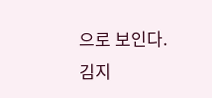으로 보인다.
김지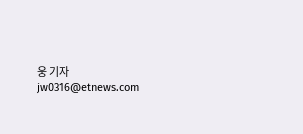웅 기자 jw0316@etnews.com